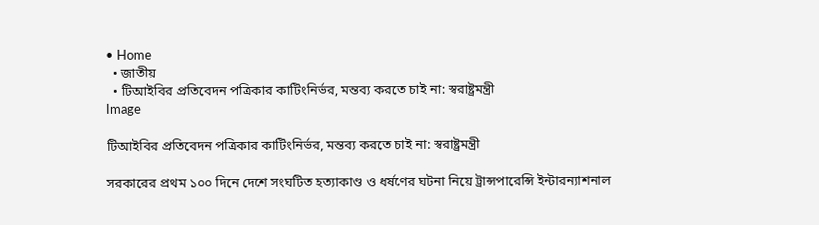• Home
  • জাতীয়
  • টিআইবির প্রতিবেদন পত্রিকার কাটিংনির্ভর, মন্তব্য করতে চাই না: স্বরাষ্ট্রমন্ত্রী
Image

টিআইবির প্রতিবেদন পত্রিকার কাটিংনির্ভর, মন্তব্য করতে চাই না: স্বরাষ্ট্রমন্ত্রী

সরকারের প্রথম ১০০ দিনে দেশে সংঘটিত হত্যাকাণ্ড ও ধর্ষণের ঘটনা নিয়ে ট্রান্সপারেন্সি ইন্টারন্যাশনাল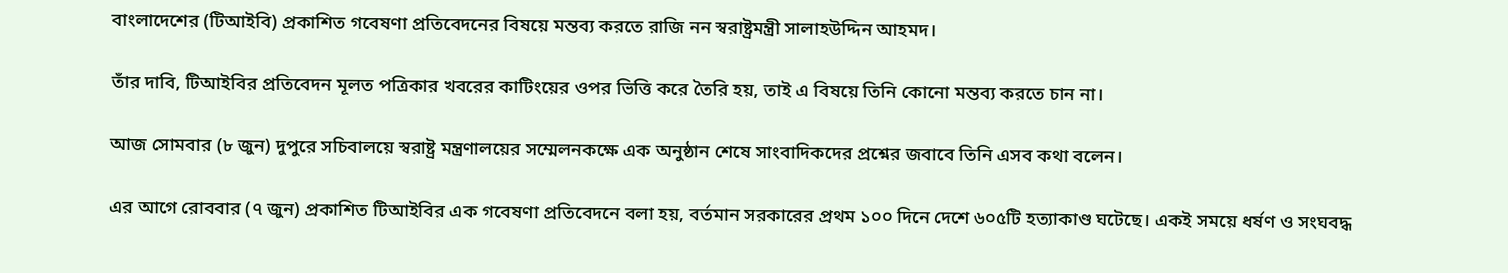বাংলাদেশের (টিআইবি) প্রকাশিত গবেষণা প্রতিবেদনের বিষয়ে মন্তব্য করতে রাজি নন স্বরাষ্ট্রমন্ত্রী সালাহউদ্দিন আহমদ।

তাঁর দাবি, টিআইবির প্রতিবেদন মূলত পত্রিকার খবরের কাটিংয়ের ওপর ভিত্তি করে তৈরি হয়, তাই এ বিষয়ে তিনি কোনো মন্তব্য করতে চান না।

আজ সোমবার (৮ জুন) দুপুরে সচিবালয়ে স্বরাষ্ট্র মন্ত্রণালয়ের সম্মেলনকক্ষে এক অনুষ্ঠান শেষে সাংবাদিকদের প্রশ্নের জবাবে তিনি এসব কথা বলেন।

এর আগে রোববার (৭ জুন) প্রকাশিত টিআইবির এক গবেষণা প্রতিবেদনে বলা হয়, বর্তমান সরকারের প্রথম ১০০ দিনে দেশে ৬০৫টি হত্যাকাণ্ড ঘটেছে। একই সময়ে ধর্ষণ ও সংঘবদ্ধ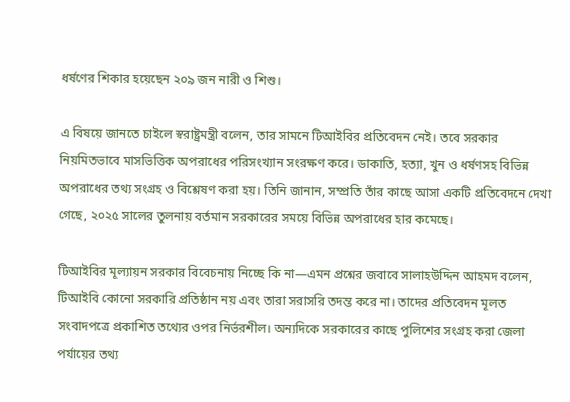ধর্ষণের শিকার হয়েছেন ২০৯ জন নারী ও শিশু।

এ বিষয়ে জানতে চাইলে স্বরাষ্ট্রমন্ত্রী বলেন, তার সামনে টিআইবির প্রতিবেদন নেই। তবে সরকার নিয়মিতভাবে মাসভিত্তিক অপরাধের পরিসংখ্যান সংরক্ষণ করে। ডাকাতি, হত্যা, খুন ও ধর্ষণসহ বিভিন্ন অপরাধের তথ্য সংগ্রহ ও বিশ্লেষণ করা হয়। তিনি জানান, সম্প্রতি তাঁর কাছে আসা একটি প্রতিবেদনে দেখা গেছে, ২০২৫ সালের তুলনায় বর্তমান সরকারের সময়ে বিভিন্ন অপরাধের হার কমেছে।

টিআইবির মূল্যায়ন সরকার বিবেচনায় নিচ্ছে কি না—এমন প্রশ্নের জবাবে সালাহউদ্দিন আহমদ বলেন, টিআইবি কোনো সরকারি প্রতিষ্ঠান নয় এবং তারা সরাসরি তদন্ত করে না। তাদের প্রতিবেদন মূলত সংবাদপত্রে প্রকাশিত তথ্যের ওপর নির্ভরশীল। অন্যদিকে সরকারের কাছে পুলিশের সংগ্রহ করা জেলা পর্যায়ের তথ্য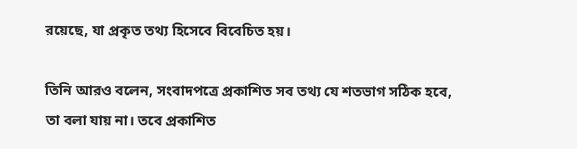রয়েছে, যা প্রকৃত তথ্য হিসেবে বিবেচিত হয়।

তিনি আরও বলেন, সংবাদপত্রে প্রকাশিত সব তথ্য যে শতভাগ সঠিক হবে, তা বলা যায় না। তবে প্রকাশিত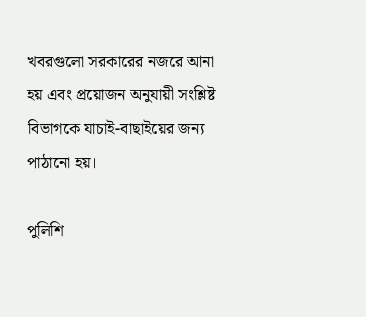খবরগুলো সরকারের নজরে আনা হয় এবং প্রয়োজন অনুযায়ী সংশ্লিষ্ট বিভাগকে যাচাই-বাছাইয়ের জন্য পাঠানো হয়।

পুলিশি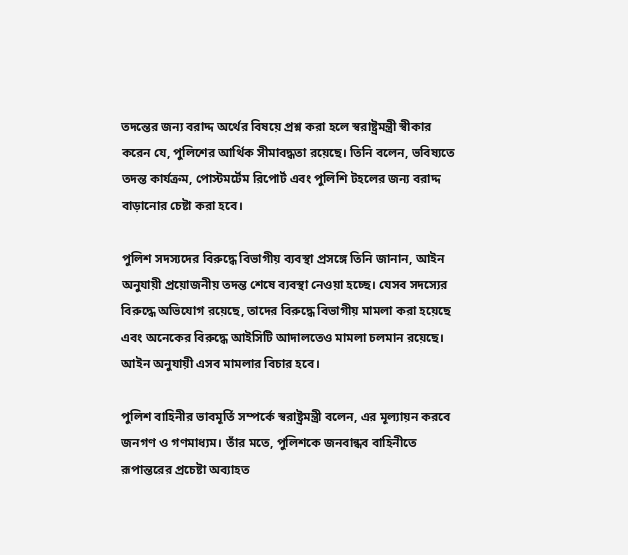তদন্তের জন্য বরাদ্দ অর্থের বিষয়ে প্রশ্ন করা হলে স্বরাষ্ট্রমন্ত্রী স্বীকার করেন যে, পুলিশের আর্থিক সীমাবদ্ধতা রয়েছে। তিনি বলেন, ভবিষ্যতে তদন্ত কার্যক্রম, পোস্টমর্টেম রিপোর্ট এবং পুলিশি টহলের জন্য বরাদ্দ বাড়ানোর চেষ্টা করা হবে।

পুলিশ সদস্যদের বিরুদ্ধে বিভাগীয় ব্যবস্থা প্রসঙ্গে তিনি জানান, আইন অনুযায়ী প্রয়োজনীয় তদন্ত শেষে ব্যবস্থা নেওয়া হচ্ছে। যেসব সদস্যের বিরুদ্ধে অভিযোগ রয়েছে, তাদের বিরুদ্ধে বিভাগীয় মামলা করা হয়েছে এবং অনেকের বিরুদ্ধে আইসিটি আদালতেও মামলা চলমান রয়েছে। আইন অনুযায়ী এসব মামলার বিচার হবে।

পুলিশ বাহিনীর ভাবমূর্তি সম্পর্কে স্বরাষ্ট্রমন্ত্রী বলেন, এর মূল্যায়ন করবে জনগণ ও গণমাধ্যম। তাঁর মতে, পুলিশকে জনবান্ধব বাহিনীতে রূপান্তরের প্রচেষ্টা অব্যাহত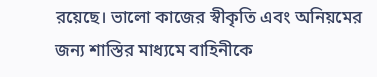রয়েছে। ভালো কাজের স্বীকৃতি এবং অনিয়মের জন্য শাস্তির মাধ্যমে বাহিনীকে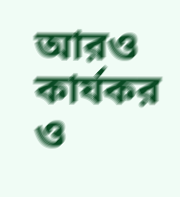আরও কার্যকর ও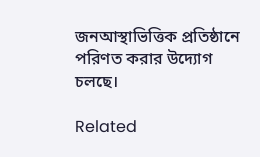জনআস্থাভিত্তিক প্রতিষ্ঠানে পরিণত করার উদ্যোগ চলছে।

Related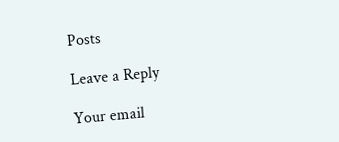Posts

Leave a Reply

Your email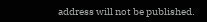address will not be published.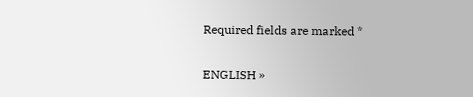Required fields are marked *

ENGLISH »